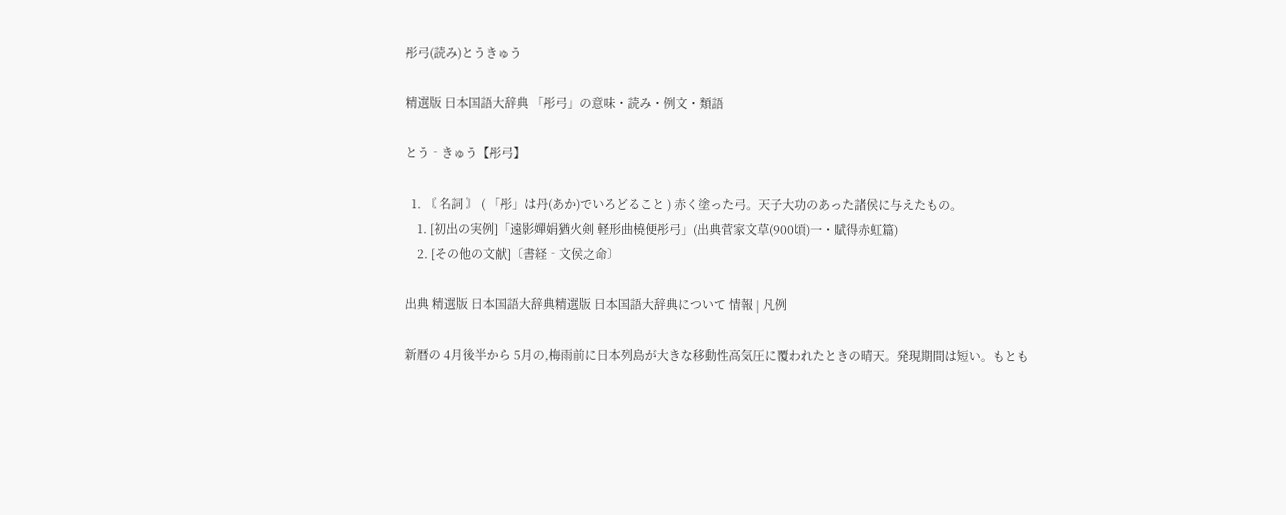彤弓(読み)とうきゅう

精選版 日本国語大辞典 「彤弓」の意味・読み・例文・類語

とう‐きゅう【彤弓】

  1. 〘 名詞 〙 ( 「彤」は丹(あか)でいろどること ) 赤く塗った弓。天子大功のあった諸侯に与えたもの。
    1. [初出の実例]「遠影嬋娟猶火剣 軽形曲橈便彤弓」(出典菅家文草(900頃)一・賦得赤虹篇)
    2. [その他の文献]〔書経‐文侯之命〕

出典 精選版 日本国語大辞典精選版 日本国語大辞典について 情報 | 凡例

新暦の 4月後半から 5月の,梅雨前に日本列島が大きな移動性高気圧に覆われたときの晴天。発現期間は短い。もとも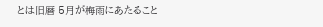とは旧暦 5月が梅雨にあたること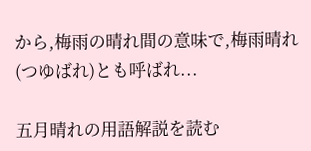から,梅雨の晴れ間の意味で,梅雨晴れ(つゆばれ)とも呼ばれ...

五月晴れの用語解説を読む